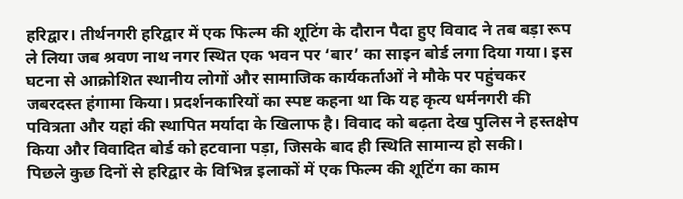हरिद्वार। तीर्थनगरी हरिद्वार में एक फिल्म की शूटिंग के दौरान पैदा हुए विवाद ने तब बड़ा रूप ले लिया जब श्रवण नाथ नगर स्थित एक भवन पर ‘बार’ का साइन बोर्ड लगा दिया गया। इस घटना से आक्रोशित स्थानीय लोगों और सामाजिक कार्यकर्ताओं ने मौके पर पहुंचकर जबरदस्त हंगामा किया। प्रदर्शनकारियों का स्पष्ट कहना था कि यह कृत्य धर्मनगरी की पवित्रता और यहां की स्थापित मर्यादा के खिलाफ है। विवाद को बढ़ता देख पुलिस ने हस्तक्षेप किया और विवादित बोर्ड को हटवाना पड़ा, जिसके बाद ही स्थिति सामान्य हो सकी।
पिछले कुछ दिनों से हरिद्वार के विभिन्न इलाकों में एक फिल्म की शूटिंग का काम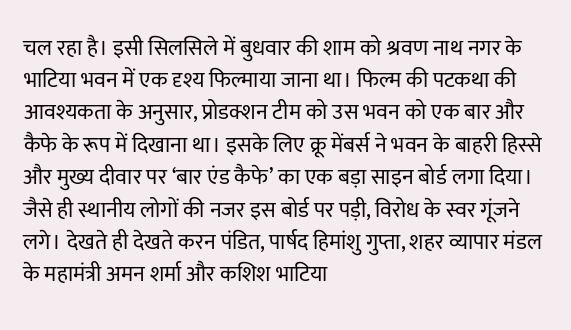चल रहा है। इसी सिलसिले में बुधवार की शाम को श्रवण नाथ नगर के भाटिया भवन में एक दृश्य फिल्माया जाना था। फिल्म की पटकथा की आवश्यकता के अनुसार, प्रोडक्शन टीम को उस भवन को एक बार और कैफे के रूप में दिखाना था। इसके लिए क्रू मेंबर्स ने भवन के बाहरी हिस्से और मुख्य दीवार पर ‘बार एंड कैफे’ का एक बड़ा साइन बोर्ड लगा दिया।
जैसे ही स्थानीय लोगों की नजर इस बोर्ड पर पड़ी, विरोध के स्वर गूंजने लगे। देखते ही देखते करन पंडित, पार्षद हिमांशु गुप्ता, शहर व्यापार मंडल के महामंत्री अमन शर्मा और कशिश भाटिया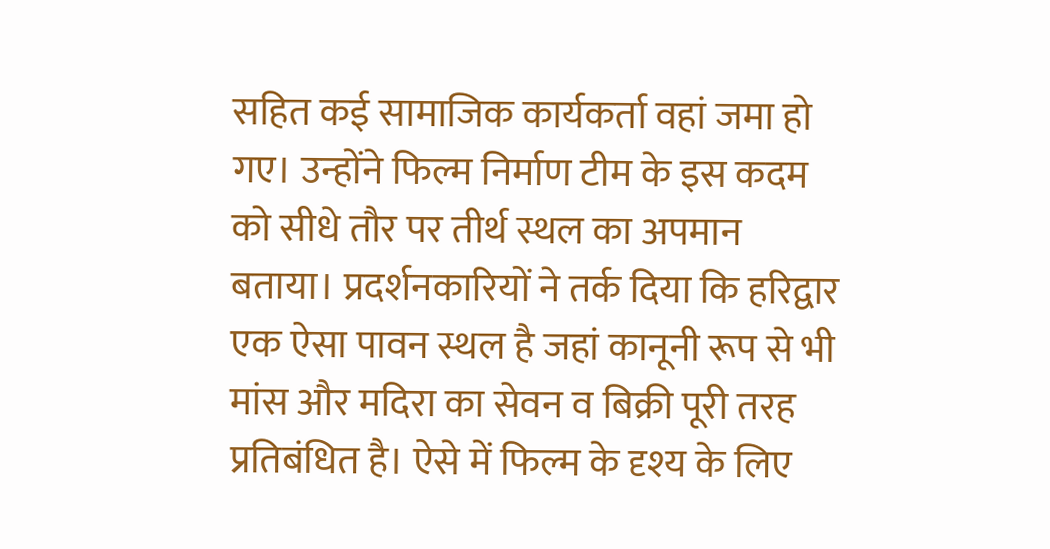सहित कई सामाजिक कार्यकर्ता वहां जमा हो गए। उन्होंने फिल्म निर्माण टीम के इस कदम को सीधे तौर पर तीर्थ स्थल का अपमान बताया। प्रदर्शनकारियों ने तर्क दिया कि हरिद्वार एक ऐसा पावन स्थल है जहां कानूनी रूप से भी मांस और मदिरा का सेवन व बिक्री पूरी तरह प्रतिबंधित है। ऐसे में फिल्म के दृश्य के लिए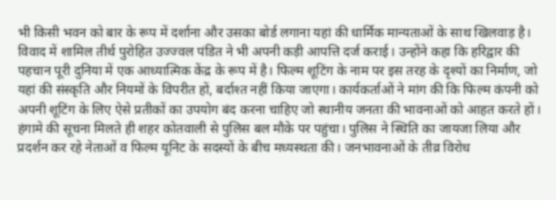भी किसी भवन को बार के रूप में दर्शाना और उसका बोर्ड लगाना यहां की धार्मिक मान्यताओं के साथ खिलवाड़ है।
विवाद में शामिल तीर्थ पुरोहित उज्ज्वल पंडित ने भी अपनी कड़ी आपत्ति दर्ज कराई। उन्होंने कहा कि हरिद्वार की पहचान पूरी दुनिया में एक आध्यात्मिक केंद्र के रूप में है। फिल्म शूटिंग के नाम पर इस तरह के दृश्यों का निर्माण, जो यहां की संस्कृति और नियमों के विपरीत हों, बर्दाश्त नहीं किया जाएगा। कार्यकर्ताओं ने मांग की कि फिल्म कंपनी को अपनी शूटिंग के लिए ऐसे प्रतीकों का उपयोग बंद करना चाहिए जो स्थानीय जनता की भावनाओं को आहत करते हों।
हंगामे की सूचना मिलते ही शहर कोतवाली से पुलिस बल मौके पर पहुंचा। पुलिस ने स्थिति का जायजा लिया और प्रदर्शन कर रहे नेताओं व फिल्म यूनिट के सदस्यों के बीच मध्यस्थता की। जनभावनाओं के तीव्र विरोध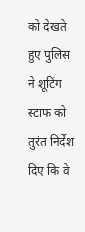को देखते हुए पुलिस ने शूटिंग स्टाफ को तुरंत निर्देश दिए कि वे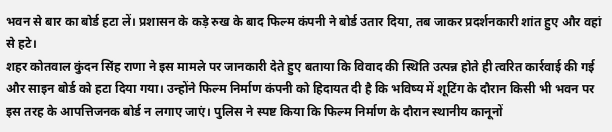भवन से बार का बोर्ड हटा लें। प्रशासन के कड़े रुख के बाद फिल्म कंपनी ने बोर्ड उतार दिया, तब जाकर प्रदर्शनकारी शांत हुए और वहां से हटे।
शहर कोतवाल कुंदन सिंह राणा ने इस मामले पर जानकारी देते हुए बताया कि विवाद की स्थिति उत्पन्न होते ही त्वरित कार्रवाई की गई और साइन बोर्ड को हटा दिया गया। उन्होंने फिल्म निर्माण कंपनी को हिदायत दी है कि भविष्य में शूटिंग के दौरान किसी भी भवन पर इस तरह के आपत्तिजनक बोर्ड न लगाए जाएं। पुलिस ने स्पष्ट किया कि फिल्म निर्माण के दौरान स्थानीय कानूनों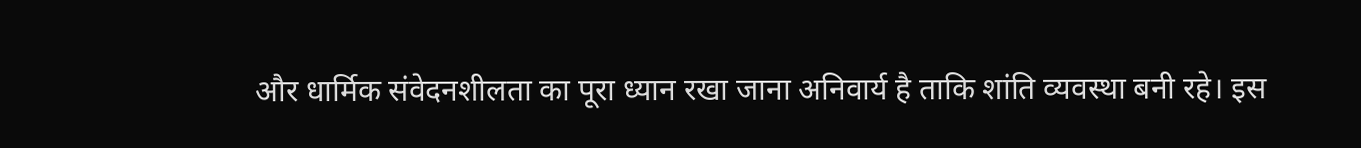और धार्मिक संवेदनशीलता का पूरा ध्यान रखा जाना अनिवार्य है ताकि शांति व्यवस्था बनी रहे। इस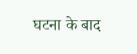घटना के बाद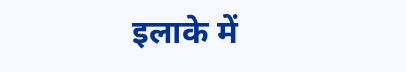इलाके में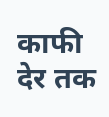काफी देर तक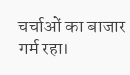चर्चाओं का बाजार गर्म रहा।